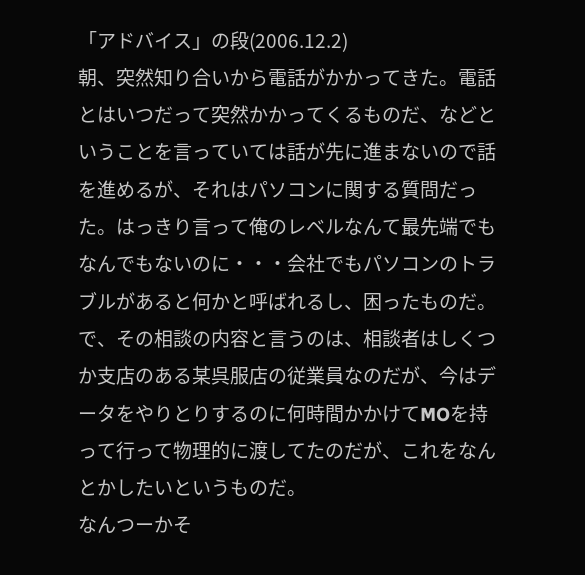「アドバイス」の段(2006.12.2)
朝、突然知り合いから電話がかかってきた。電話とはいつだって突然かかってくるものだ、などということを言っていては話が先に進まないので話を進めるが、それはパソコンに関する質問だった。はっきり言って俺のレベルなんて最先端でもなんでもないのに・・・会社でもパソコンのトラブルがあると何かと呼ばれるし、困ったものだ。
で、その相談の内容と言うのは、相談者はしくつか支店のある某呉服店の従業員なのだが、今はデータをやりとりするのに何時間かかけてMOを持って行って物理的に渡してたのだが、これをなんとかしたいというものだ。
なんつーかそ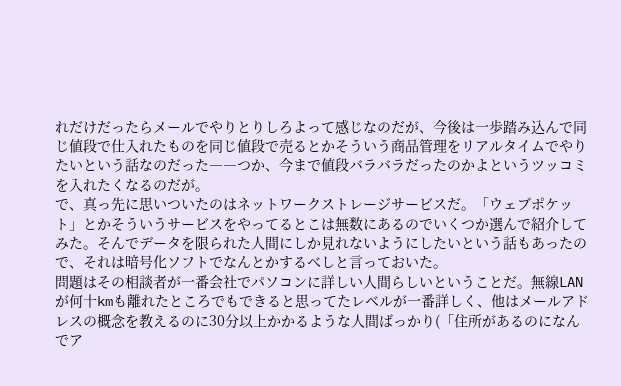れだけだったらメールでやりとりしろよって感じなのだが、今後は一歩踏み込んで同じ値段で仕入れたものを同じ値段で売るとかそういう商品管理をリアルタイムでやりたいという話なのだった――つか、今まで値段バラバラだったのかよというツッコミを入れたくなるのだが。
で、真っ先に思いついたのはネットワークストレージサービスだ。「ウェブポケット」とかそういうサービスをやってるとこは無数にあるのでいくつか選んで紹介してみた。そんでデータを限られた人間にしか見れないようにしたいという話もあったので、それは暗号化ソフトでなんとかするべしと言っておいた。
問題はその相談者が一番会社でパソコンに詳しい人間らしいということだ。無線LANが何十kmも離れたところでもできると思ってたレベルが一番詳しく、他はメールアドレスの概念を教えるのに30分以上かかるような人間ばっかり(「住所があるのになんでア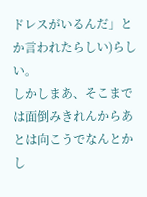ドレスがいるんだ」とか言われたらしい)らしい。
しかしまあ、そこまでは面倒みきれんからあとは向こうでなんとかし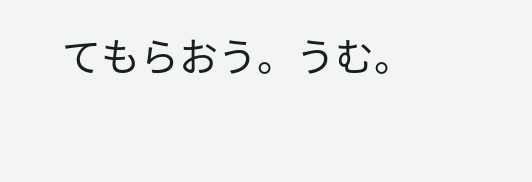てもらおう。うむ。